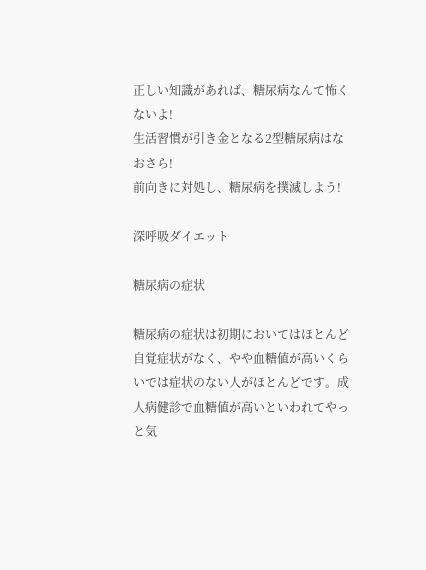正しい知識があれば、糖尿病なんて怖くないよ!
生活習慣が引き金となる2型糖尿病はなおさら!
前向きに対処し、糖尿病を撲滅しよう!

深呼吸ダイエット

糖尿病の症状

糖尿病の症状は初期においてはほとんど自覚症状がなく、やや血糖値が高いくらいでは症状のない人がほとんどです。成人病健診で血糖値が高いといわれてやっと気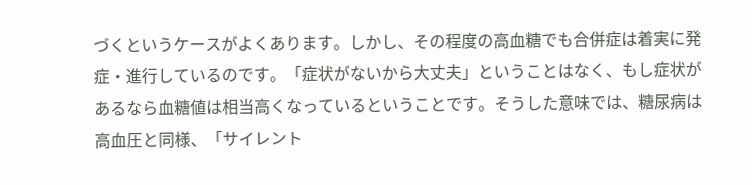づくというケースがよくあります。しかし、その程度の高血糖でも合併症は着実に発症・進行しているのです。「症状がないから大丈夫」ということはなく、もし症状があるなら血糖値は相当高くなっているということです。そうした意味では、糖尿病は高血圧と同様、「サイレント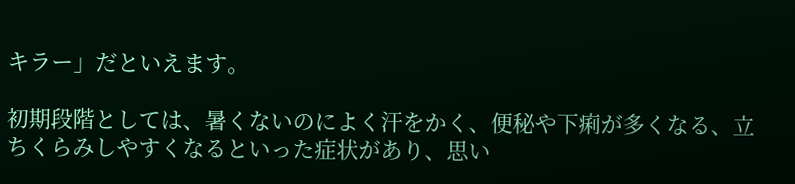キラー」だといえます。

初期段階としては、暑くないのによく汗をかく、便秘や下痢が多くなる、立ちくらみしやすくなるといった症状があり、思い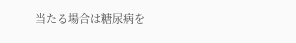当たる場合は糖尿病を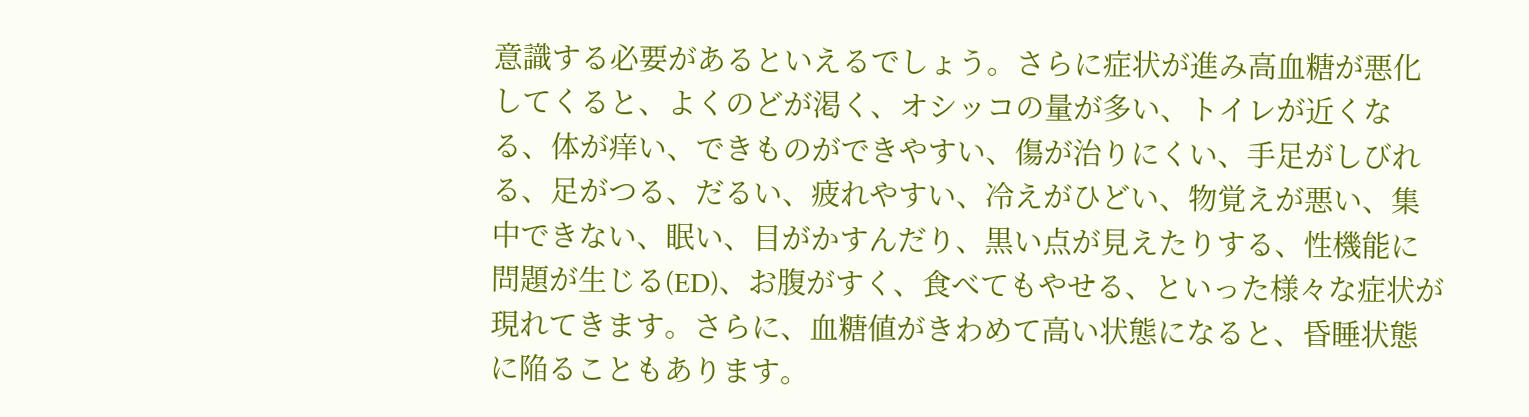意識する必要があるといえるでしょう。さらに症状が進み高血糖が悪化してくると、よくのどが渇く、オシッコの量が多い、トイレが近くなる、体が痒い、できものができやすい、傷が治りにくい、手足がしびれる、足がつる、だるい、疲れやすい、冷えがひどい、物覚えが悪い、集中できない、眠い、目がかすんだり、黒い点が見えたりする、性機能に問題が生じる(ED)、お腹がすく、食べてもやせる、といった様々な症状が現れてきます。さらに、血糖値がきわめて高い状態になると、昏睡状態に陥ることもあります。